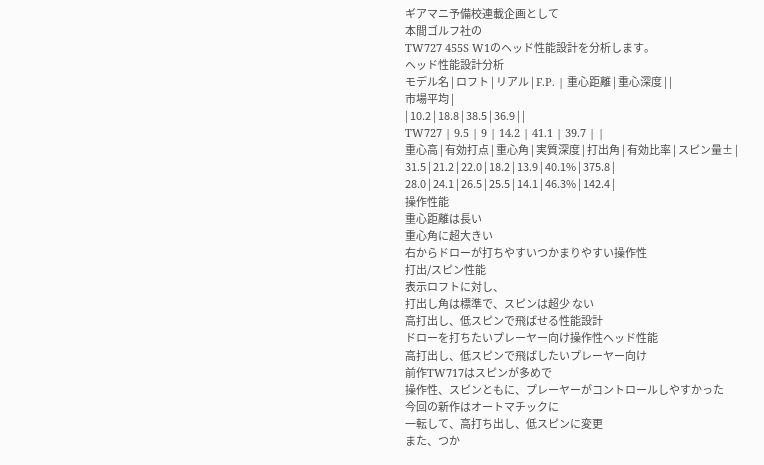ギアマニ予備校連載企画として
本間ゴルフ社の
TW727 455S W1のヘッド性能設計を分析します。
ヘッド性能設計分析
モデル名 | ロフト | リアル | F.P. | 重心距離 | 重心深度 | |
市場平均 |
| 10.2 | 18.8 | 38.5 | 36.9 | |
TW727 | 9.5 | 9 | 14.2 | 41.1 | 39.7 | |
重心高 | 有効打点 | 重心角 | 実質深度 | 打出角 | 有効比率 | スピン量± |
31.5 | 21.2 | 22.0 | 18.2 | 13.9 | 40.1% | 375.8 |
28.0 | 24.1 | 26.5 | 25.5 | 14.1 | 46.3% | 142.4 |
操作性能
重心距離は長い
重心角に超大きい
右からドローが打ちやすいつかまりやすい操作性
打出/スピン性能
表示ロフトに対し、
打出し角は標準で、スピンは超少 ない
高打出し、低スピンで飛ばせる性能設計
ドローを打ちたいプレーヤー向け操作性ヘッド性能
高打出し、低スピンで飛ばしたいプレーヤー向け
前作TW717はスピンが多めで
操作性、スピンともに、プレーヤーがコントロールしやすかった
今回の新作はオートマチックに
一転して、高打ち出し、低スピンに変更
また、つか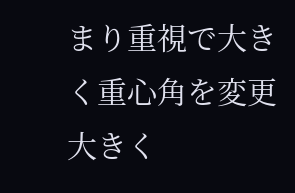まり重視で大きく重心角を変更
大きく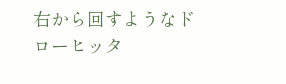右から回すようなドローヒッタ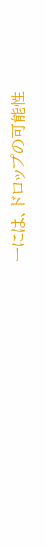ーには、ドロップの可能性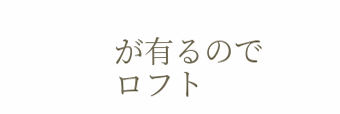が有るので
ロフト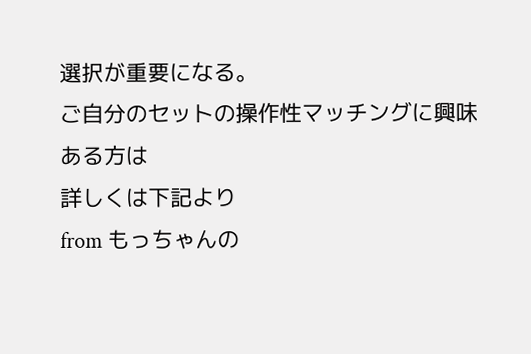選択が重要になる。
ご自分のセットの操作性マッチングに興味ある方は
詳しくは下記より
from もっちゃんの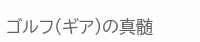ゴルフ(ギア)の真髄